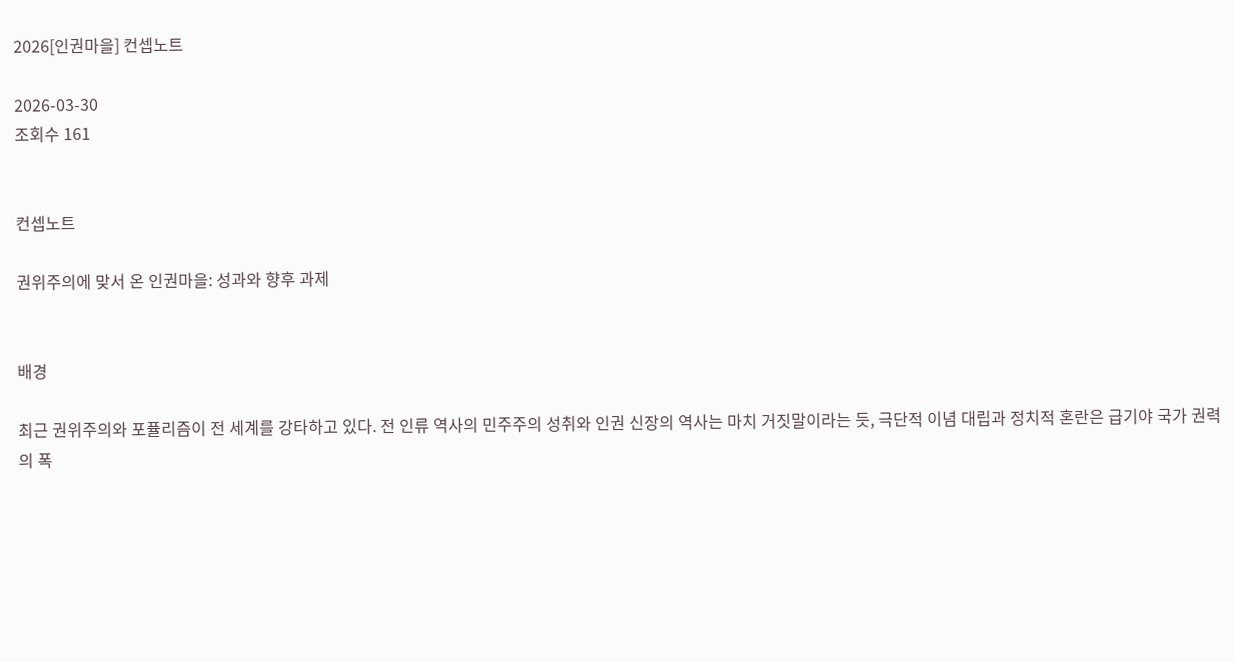2026[인권마을] 컨셉노트

2026-03-30
조회수 161


컨셉노트

권위주의에 맞서 온 인권마을: 성과와 향후 과제


배경

최근 권위주의와 포퓰리즘이 전 세계를 강타하고 있다. 전 인류 역사의 민주주의 성취와 인권 신장의 역사는 마치 거짓말이라는 듯, 극단적 이념 대립과 정치적 혼란은 급기야 국가 권력의 폭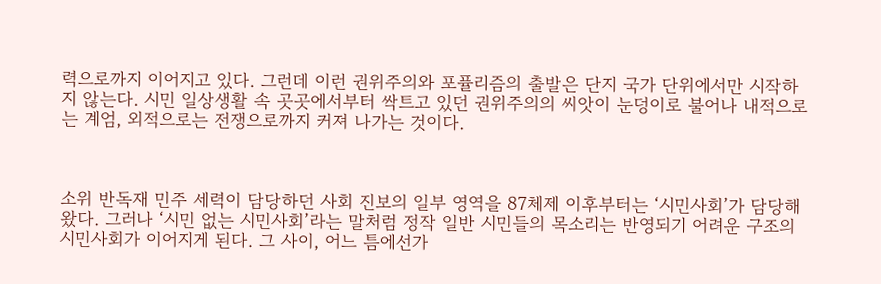력으로까지 이어지고 있다. 그런데 이런 권위주의와 포퓰리즘의 출발은 단지 국가 단위에서만 시작하지 않는다. 시민 일상생활 속 곳곳에서부터 싹트고 있던 권위주의의 씨앗이 눈덩이로 불어나 내적으로는 계엄, 외적으로는 전쟁으로까지 커져 나가는 것이다.



소위 반독재 민주 세력이 담당하던 사회 진보의 일부 영역을 87체제 이후부터는 ‘시민사회’가 담당해 왔다. 그러나 ‘시민 없는 시민사회’라는 말처럼 정작 일반 시민들의 목소리는 반영되기 어려운 구조의 시민사회가 이어지게 된다. 그 사이, 어느 틈에선가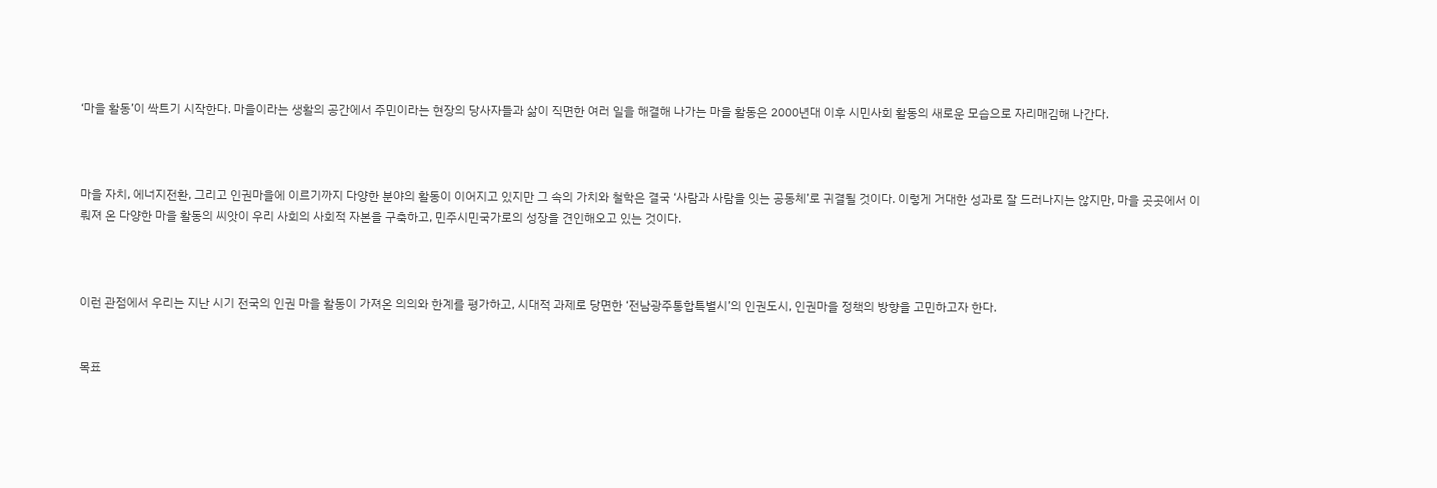‘마을 활동’이 싹트기 시작한다. 마을이라는 생활의 공간에서 주민이라는 현장의 당사자들과 삶이 직면한 여러 일을 해결해 나가는 마을 활동은 2000년대 이후 시민사회 활동의 새로운 모습으로 자리매김해 나간다.



마을 자치, 에너지전환, 그리고 인권마을에 이르기까지 다양한 분야의 활동이 이어지고 있지만 그 속의 가치와 철학은 결국 ‘사람과 사람을 잇는 공동체’로 귀결될 것이다. 이렇게 거대한 성과로 잘 드러나지는 않지만, 마을 곳곳에서 이뤄져 온 다양한 마을 활동의 씨앗이 우리 사회의 사회적 자본을 구축하고, 민주시민국가로의 성장을 견인해오고 있는 것이다.



이런 관점에서 우리는 지난 시기 전국의 인권 마을 활동이 가져온 의의와 한계를 평가하고, 시대적 과제로 당면한 ‘전남광주통합특별시’의 인권도시, 인권마을 정책의 방향을 고민하고자 한다.


목표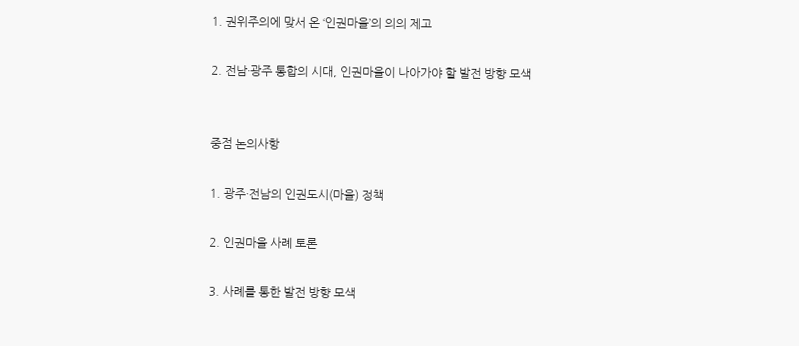1. 권위주의에 맞서 온 ‘인권마을’의 의의 제고

2. 전남·광주 통합의 시대, 인권마을이 나아가야 할 발전 방향 모색


중점 논의사항

1. 광주·전남의 인권도시(마을) 정책

2. 인권마을 사례 토론

3. 사례를 통한 발전 방향 모색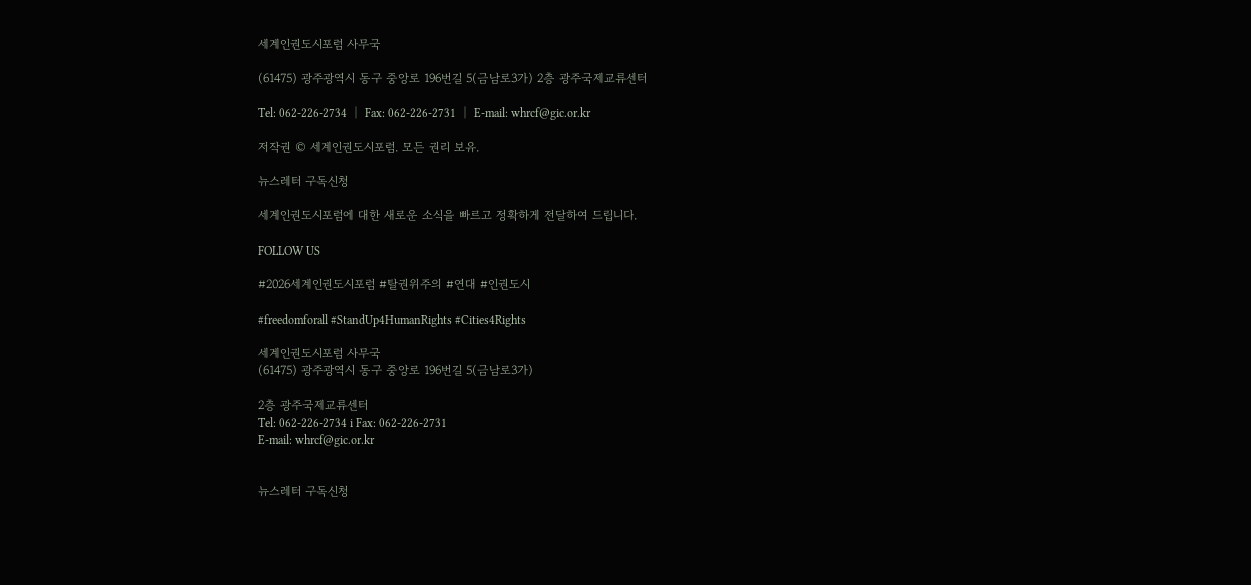세계인권도시포럼 사무국

(61475) 광주광역시 동구 중앙로 196번길 5(금남로3가) 2층 광주국제교류센터

Tel: 062-226-2734 │ Fax: 062-226-2731 │ E-mail: whrcf@gic.or.kr

저작권 © 세계인권도시포럼. 모든 권리 보유.

뉴스레터 구독신청

세계인권도시포럼에 대한 새로운 소식을 빠르고 정확하게 전달하여 드립니다.

FOLLOW US

#2026세계인권도시포럼 #탈권위주의 #연대 #인권도시

#freedomforall #StandUp4HumanRights #Cities4Rights

세계인권도시포럼 사무국
(61475) 광주광역시 동구 중앙로 196번길 5(금남로3가)

2층 광주국제교류센터
Tel: 062-226-2734 i Fax: 062-226-2731
E-mail: whrcf@gic.or.kr


뉴스레터 구독신청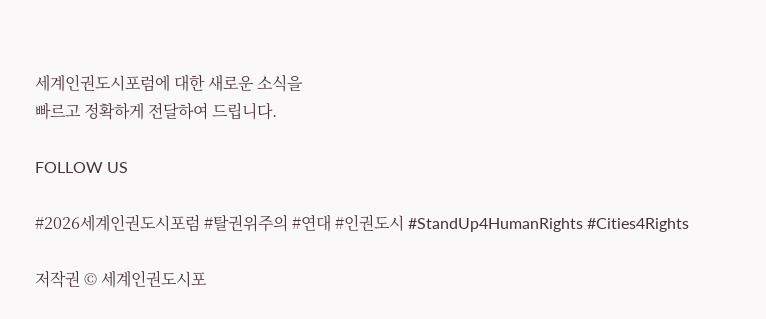세계인권도시포럼에 대한 새로운 소식을
빠르고 정확하게 전달하여 드립니다.

FOLLOW US

#2026세계인권도시포럼 #탈권위주의 #연대 #인권도시 #StandUp4HumanRights #Cities4Rights

저작권 © 세계인권도시포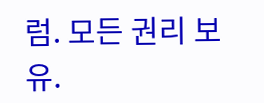럼. 모든 권리 보유.